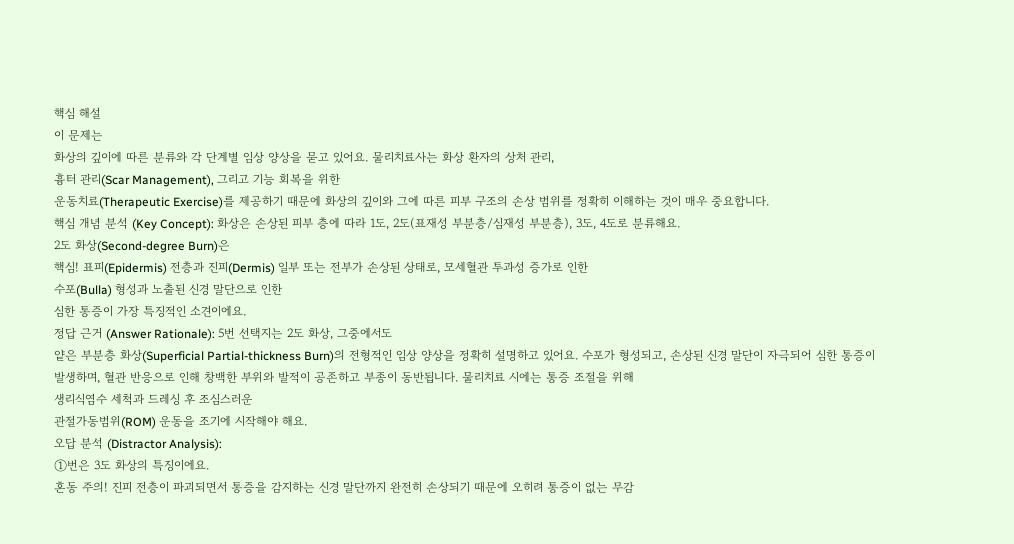핵심 해설
이 문제는
화상의 깊이에 따른 분류와 각 단계별 임상 양상을 묻고 있어요. 물리치료사는 화상 환자의 상처 관리,
흉터 관리(Scar Management), 그리고 기능 회복을 위한
운동치료(Therapeutic Exercise)를 제공하기 때문에 화상의 깊이와 그에 따른 피부 구조의 손상 범위를 정확히 이해하는 것이 매우 중요합니다.
핵심 개념 분석 (Key Concept): 화상은 손상된 피부 층에 따라 1도, 2도(표재성 부분층/심재성 부분층), 3도, 4도로 분류해요.
2도 화상(Second-degree Burn)은
핵심! 표피(Epidermis) 전층과 진피(Dermis) 일부 또는 전부가 손상된 상태로, 모세혈관 투과성 증가로 인한
수포(Bulla) 형성과 노출된 신경 말단으로 인한
심한 통증이 가장 특징적인 소견이에요.
정답 근거 (Answer Rationale): 5번 선택지는 2도 화상, 그중에서도
얕은 부분층 화상(Superficial Partial-thickness Burn)의 전형적인 임상 양상을 정확히 설명하고 있어요. 수포가 형성되고, 손상된 신경 말단이 자극되어 심한 통증이 발생하며, 혈관 반응으로 인해 창백한 부위와 발적이 공존하고 부종이 동반됩니다. 물리치료 시에는 통증 조절을 위해
생리식염수 세척과 드레싱 후 조심스러운
관절가동범위(ROM) 운동을 조기에 시작해야 해요.
오답 분석 (Distractor Analysis):
①번은 3도 화상의 특징이에요.
혼동 주의! 진피 전층이 파괴되면서 통증을 감지하는 신경 말단까지 완전히 손상되기 때문에 오히려 통증이 없는 무감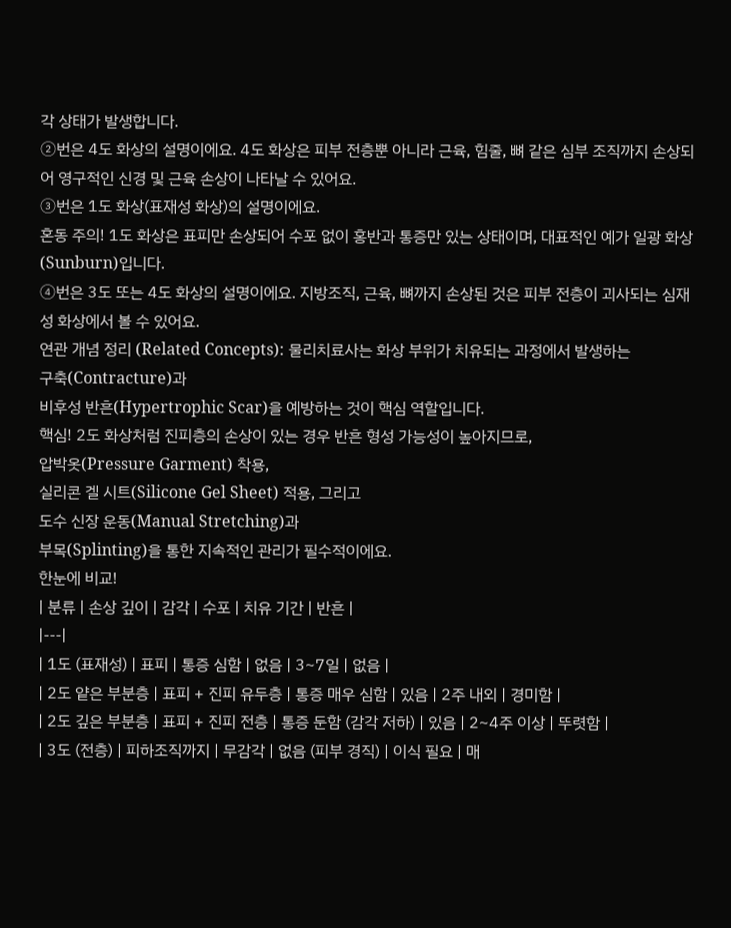각 상태가 발생합니다.
②번은 4도 화상의 설명이에요. 4도 화상은 피부 전층뿐 아니라 근육, 힘줄, 뼈 같은 심부 조직까지 손상되어 영구적인 신경 및 근육 손상이 나타날 수 있어요.
③번은 1도 화상(표재성 화상)의 설명이에요.
혼동 주의! 1도 화상은 표피만 손상되어 수포 없이 홍반과 통증만 있는 상태이며, 대표적인 예가 일광 화상(Sunburn)입니다.
④번은 3도 또는 4도 화상의 설명이에요. 지방조직, 근육, 뼈까지 손상된 것은 피부 전층이 괴사되는 심재성 화상에서 볼 수 있어요.
연관 개념 정리 (Related Concepts): 물리치료사는 화상 부위가 치유되는 과정에서 발생하는
구축(Contracture)과
비후성 반흔(Hypertrophic Scar)을 예방하는 것이 핵심 역할입니다.
핵심! 2도 화상처럼 진피층의 손상이 있는 경우 반흔 형성 가능성이 높아지므로,
압박옷(Pressure Garment) 착용,
실리콘 겔 시트(Silicone Gel Sheet) 적용, 그리고
도수 신장 운동(Manual Stretching)과
부목(Splinting)을 통한 지속적인 관리가 필수적이에요.
한눈에 비교!
| 분류 | 손상 깊이 | 감각 | 수포 | 치유 기간 | 반흔 |
|---|
| 1도 (표재성) | 표피 | 통증 심함 | 없음 | 3~7일 | 없음 |
| 2도 얕은 부분층 | 표피 + 진피 유두층 | 통증 매우 심함 | 있음 | 2주 내외 | 경미함 |
| 2도 깊은 부분층 | 표피 + 진피 전층 | 통증 둔함 (감각 저하) | 있음 | 2~4주 이상 | 뚜렷함 |
| 3도 (전층) | 피하조직까지 | 무감각 | 없음 (피부 경직) | 이식 필요 | 매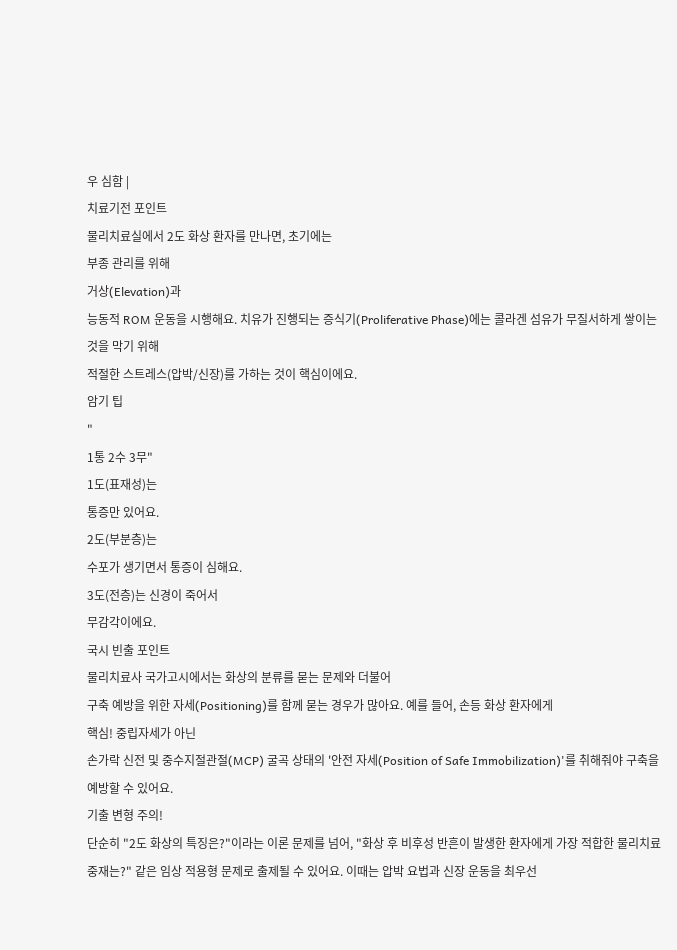우 심함 |
치료기전 포인트
물리치료실에서 2도 화상 환자를 만나면, 초기에는
부종 관리를 위해
거상(Elevation)과
능동적 ROM 운동을 시행해요. 치유가 진행되는 증식기(Proliferative Phase)에는 콜라겐 섬유가 무질서하게 쌓이는 것을 막기 위해
적절한 스트레스(압박/신장)를 가하는 것이 핵심이에요.
암기 팁
"
1통 2수 3무"
1도(표재성)는
통증만 있어요.
2도(부분층)는
수포가 생기면서 통증이 심해요.
3도(전층)는 신경이 죽어서
무감각이에요.
국시 빈출 포인트
물리치료사 국가고시에서는 화상의 분류를 묻는 문제와 더불어
구축 예방을 위한 자세(Positioning)를 함께 묻는 경우가 많아요. 예를 들어, 손등 화상 환자에게
핵심! 중립자세가 아닌
손가락 신전 및 중수지절관절(MCP) 굴곡 상태의 '안전 자세(Position of Safe Immobilization)'를 취해줘야 구축을 예방할 수 있어요.
기출 변형 주의!
단순히 "2도 화상의 특징은?"이라는 이론 문제를 넘어, "화상 후 비후성 반흔이 발생한 환자에게 가장 적합한 물리치료 중재는?" 같은 임상 적용형 문제로 출제될 수 있어요. 이때는 압박 요법과 신장 운동을 최우선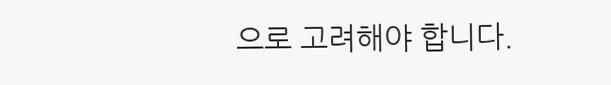으로 고려해야 합니다.